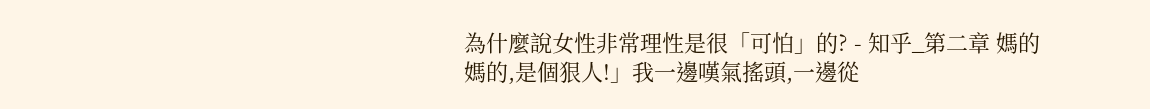為什麼說女性非常理性是很「可怕」的? - 知乎_第二章 媽的
媽的,是個狠人!」我一邊嘆氣搖頭,一邊從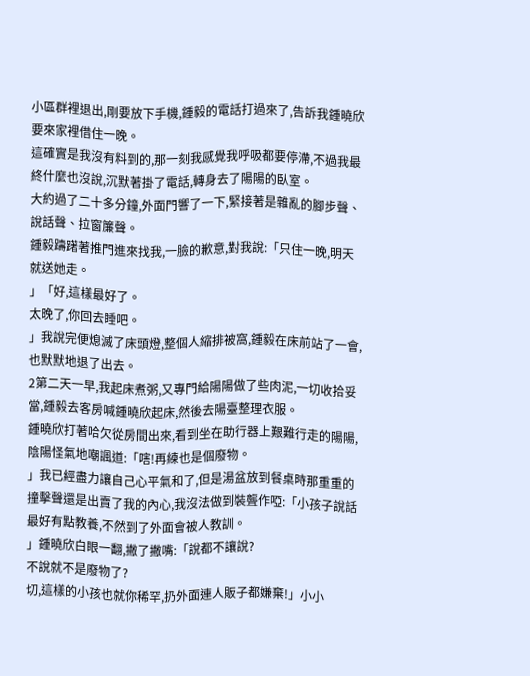小區群裡退出,剛要放下手機,鍾毅的電話打過來了,告訴我鍾曉欣要來家裡借住一晚。
這確實是我沒有料到的,那一刻我感覺我呼吸都要停滯,不過我最終什麼也沒說,沉默著掛了電話,轉身去了陽陽的臥室。
大約過了二十多分鐘,外面門響了一下,緊接著是雜亂的腳步聲、說話聲、拉窗簾聲。
鍾毅躊躇著推門進來找我,一臉的歉意,對我說:「只住一晚,明天就送她走。
」「好,這樣最好了。
太晚了,你回去睡吧。
」我說完便熄滅了床頭燈,整個人縮排被窩,鍾毅在床前站了一會,也默默地退了出去。
2第二天一早,我起床煮粥,又專門給陽陽做了些肉泥,一切收拾妥當,鍾毅去客房喊鍾曉欣起床,然後去陽臺整理衣服。
鍾曉欣打著哈欠從房間出來,看到坐在助行器上艱難行走的陽陽,陰陽怪氣地嘲諷道:「嗐!再練也是個廢物。
」我已經盡力讓自己心平氣和了,但是湯盆放到餐桌時那重重的撞擊聲還是出賣了我的內心,我沒法做到裝聾作啞:「小孩子說話最好有點教養,不然到了外面會被人教訓。
」鍾曉欣白眼一翻,撇了撇嘴:「說都不讓說?
不說就不是廢物了?
切,這樣的小孩也就你稀罕,扔外面連人販子都嫌棄!」小小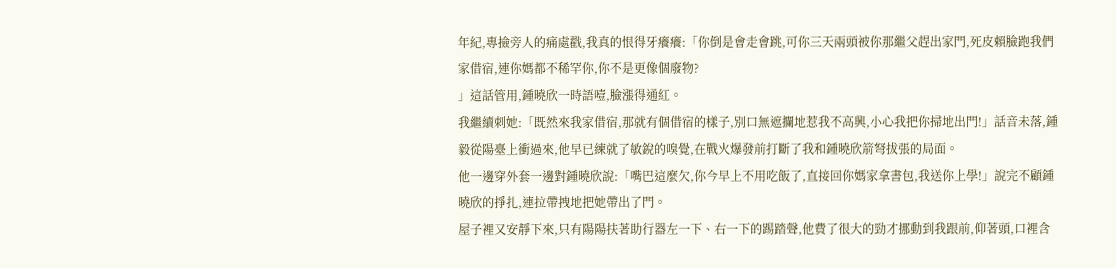年紀,專撿旁人的痛處戳,我真的恨得牙癢癢:「你倒是會走會跳,可你三天兩頭被你那繼父趕出家門,死皮賴臉跑我們家借宿,連你媽都不稀罕你,你不是更像個廢物?
」這話管用,鍾曉欣一時語噎,臉漲得通紅。
我繼續刺她:「既然來我家借宿,那就有個借宿的樣子,別口無遮攔地惹我不高興,小心我把你掃地出門!」話音未落,鍾毅從陽臺上衝過來,他早已練就了敏銳的嗅覺,在戰火爆發前打斷了我和鍾曉欣箭弩拔張的局面。
他一邊穿外套一邊對鍾曉欣說:「嘴巴這麼欠,你今早上不用吃飯了,直接回你媽家拿書包,我送你上學!」說完不顧鍾曉欣的掙扎,連拉帶拽地把她帶出了門。
屋子裡又安靜下來,只有陽陽扶著助行器左一下、右一下的踢踏聲,他費了很大的勁才挪動到我跟前,仰著頭,口裡含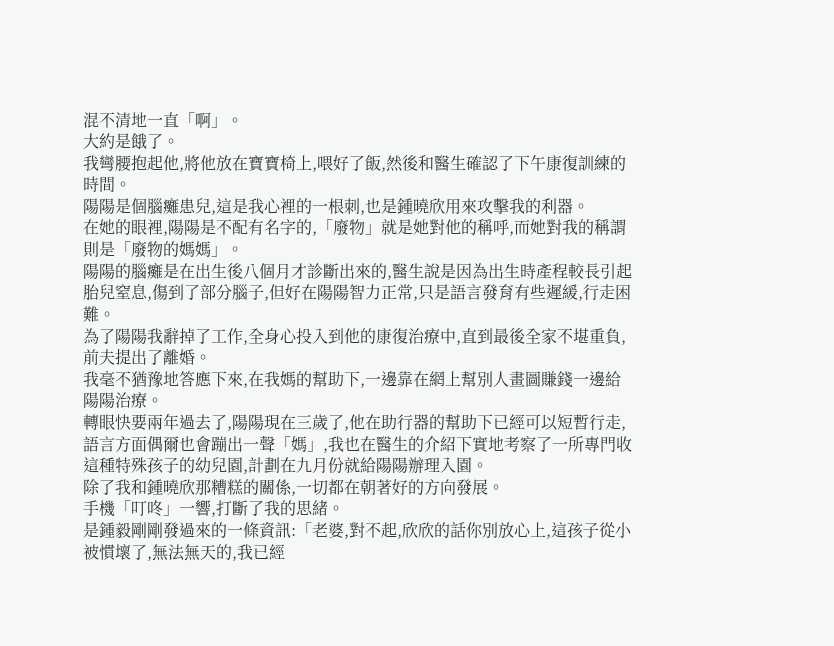混不清地一直「啊」。
大約是餓了。
我彎腰抱起他,將他放在寶寶椅上,喂好了飯,然後和醫生確認了下午康復訓練的時間。
陽陽是個腦癱患兒,這是我心裡的一根刺,也是鍾曉欣用來攻擊我的利器。
在她的眼裡,陽陽是不配有名字的,「廢物」就是她對他的稱呼,而她對我的稱謂則是「廢物的媽媽」。
陽陽的腦癱是在出生後八個月才診斷出來的,醫生說是因為出生時產程較長引起胎兒窒息,傷到了部分腦子,但好在陽陽智力正常,只是語言發育有些遲緩,行走困難。
為了陽陽我辭掉了工作,全身心投入到他的康復治療中,直到最後全家不堪重負,前夫提出了離婚。
我毫不猶豫地答應下來,在我媽的幫助下,一邊靠在網上幫別人畫圖賺錢一邊給陽陽治療。
轉眼快要兩年過去了,陽陽現在三歲了,他在助行器的幫助下已經可以短暫行走,語言方面偶爾也會蹦出一聲「媽」,我也在醫生的介紹下實地考察了一所專門收這種特殊孩子的幼兒園,計劃在九月份就給陽陽辦理入園。
除了我和鍾曉欣那糟糕的關係,一切都在朝著好的方向發展。
手機「叮咚」一響,打斷了我的思緒。
是鍾毅剛剛發過來的一條資訊:「老婆,對不起,欣欣的話你別放心上,這孩子從小被慣壞了,無法無天的,我已經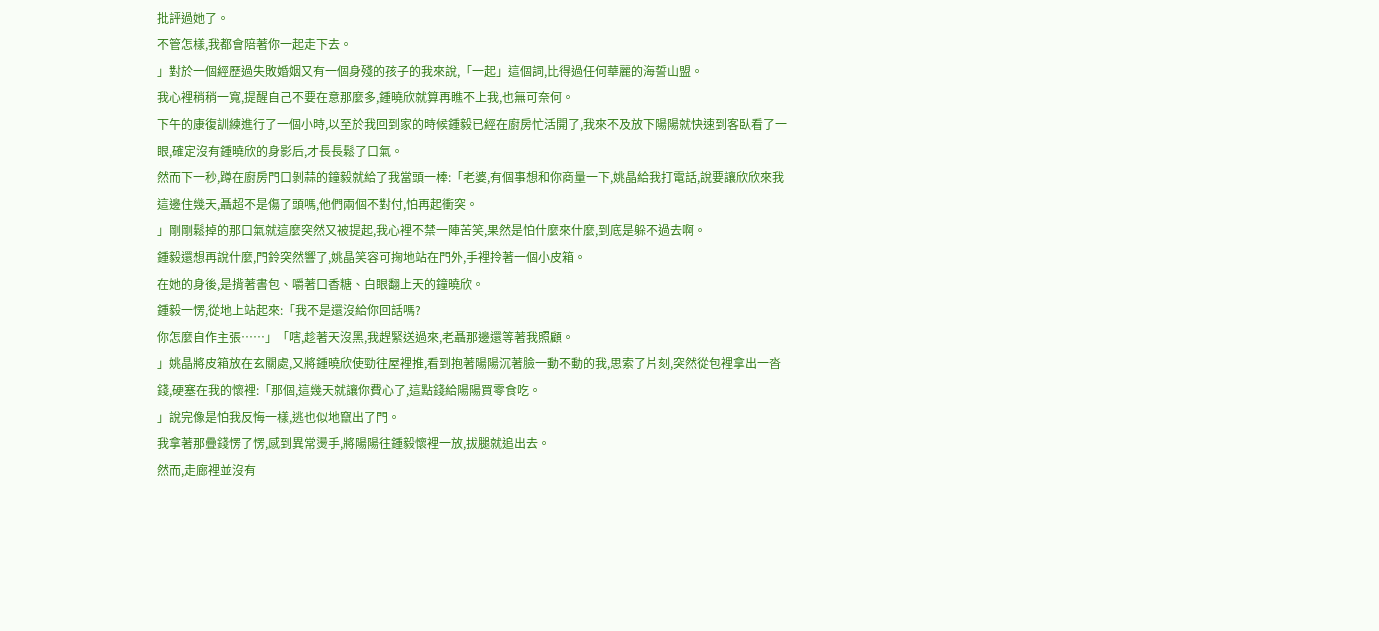批評過她了。
不管怎樣,我都會陪著你一起走下去。
」對於一個經歷過失敗婚姻又有一個身殘的孩子的我來說,「一起」這個詞,比得過任何華麗的海誓山盟。
我心裡稍稍一寬,提醒自己不要在意那麼多,鍾曉欣就算再瞧不上我,也無可奈何。
下午的康復訓練進行了一個小時,以至於我回到家的時候鍾毅已經在廚房忙活開了,我來不及放下陽陽就快速到客臥看了一眼,確定沒有鍾曉欣的身影后,才長長鬆了口氣。
然而下一秒,蹲在廚房門口剝蒜的鐘毅就給了我當頭一棒:「老婆,有個事想和你商量一下,姚晶給我打電話,說要讓欣欣來我這邊住幾天,聶超不是傷了頭嗎,他們兩個不對付,怕再起衝突。
」剛剛鬆掉的那口氣就這麼突然又被提起,我心裡不禁一陣苦笑,果然是怕什麼來什麼,到底是躲不過去啊。
鍾毅還想再說什麼,門鈴突然響了,姚晶笑容可掬地站在門外,手裡拎著一個小皮箱。
在她的身後,是揹著書包、嚼著口香糖、白眼翻上天的鐘曉欣。
鍾毅一愣,從地上站起來:「我不是還沒給你回話嗎?
你怎麼自作主張……」「嗐,趁著天沒黑,我趕緊送過來,老聶那邊還等著我照顧。
」姚晶將皮箱放在玄關處,又將鍾曉欣使勁往屋裡推,看到抱著陽陽沉著臉一動不動的我,思索了片刻,突然從包裡拿出一沓錢,硬塞在我的懷裡:「那個,這幾天就讓你費心了,這點錢給陽陽買零食吃。
」說完像是怕我反悔一樣,逃也似地竄出了門。
我拿著那疊錢愣了愣,感到異常燙手,將陽陽往鍾毅懷裡一放,拔腿就追出去。
然而,走廊裡並沒有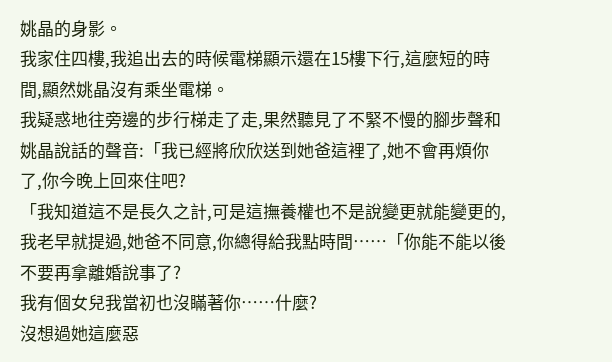姚晶的身影。
我家住四樓,我追出去的時候電梯顯示還在15樓下行,這麼短的時間,顯然姚晶沒有乘坐電梯。
我疑惑地往旁邊的步行梯走了走,果然聽見了不緊不慢的腳步聲和姚晶說話的聲音:「我已經將欣欣送到她爸這裡了,她不會再煩你了,你今晚上回來住吧?
「我知道這不是長久之計,可是這撫養權也不是說變更就能變更的,我老早就提過,她爸不同意,你總得給我點時間……「你能不能以後不要再拿離婚說事了?
我有個女兒我當初也沒瞞著你……什麼?
沒想過她這麼惡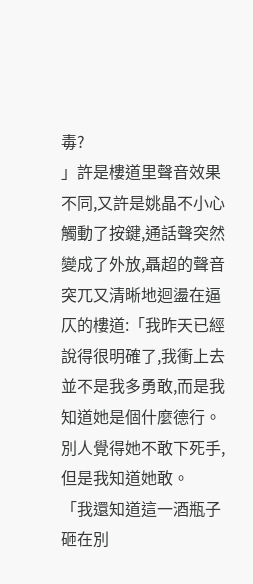毒?
」許是樓道里聲音效果不同,又許是姚晶不小心觸動了按鍵,通話聲突然變成了外放,聶超的聲音突兀又清晰地迴盪在逼仄的樓道:「我昨天已經說得很明確了,我衝上去並不是我多勇敢,而是我知道她是個什麼德行。
別人覺得她不敢下死手,但是我知道她敢。
「我還知道這一酒瓶子砸在別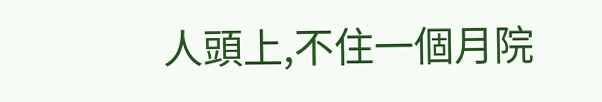人頭上,不住一個月院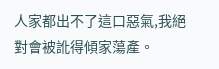人家都出不了這口惡氣,我絕對會被訛得傾家蕩產。